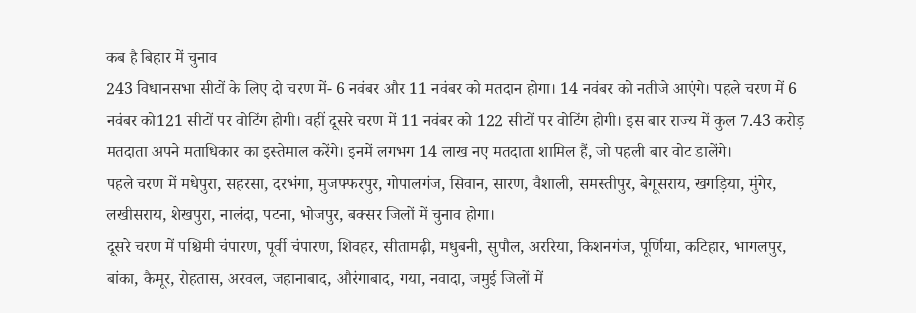कब है बिहार में चुनाव
243 विधानसभा सीटों के लिए दो चरण में- 6 नवंबर और 11 नवंबर को मतदान होगा। 14 नवंबर को नतीजे आएंगे। पहले चरण में 6 नवंबर को121 सीटों पर वोटिंग होगी। वहीं दूसरे चरण में 11 नवंबर को 122 सीटों पर वोटिंग होगी। इस बार राज्य में कुल 7.43 करोड़ मतदाता अपने मताधिकार का इस्तेमाल करेंगे। इनमें लगभग 14 लाख नए मतदाता शामिल हैं, जो पहली बार वोट डालेंगे।
पहले चरण में मधेपुरा, सहरसा, दरभंगा, मुजफ्फरपुर, गोपालगंज, सिवान, सारण, वैशाली, समस्तीपुर, बेगूसराय, खगड़िया, मुंगेर, लखीसराय, शेखपुरा, नालंदा, पटना, भोजपुर, बक्सर जिलों में चुनाव होगा।
दूसरे चरण में पश्चिमी चंपारण, पूर्वी चंपारण, शिवहर, सीतामढ़ी, मधुबनी, सुपौल, अररिया, किशनगंज, पूर्णिया, कटिहार, भागलपुर, बांका, कैमूर, रोहतास, अरवल, जहानाबाद, औरंगाबाद, गया, नवादा, जमुई जिलों में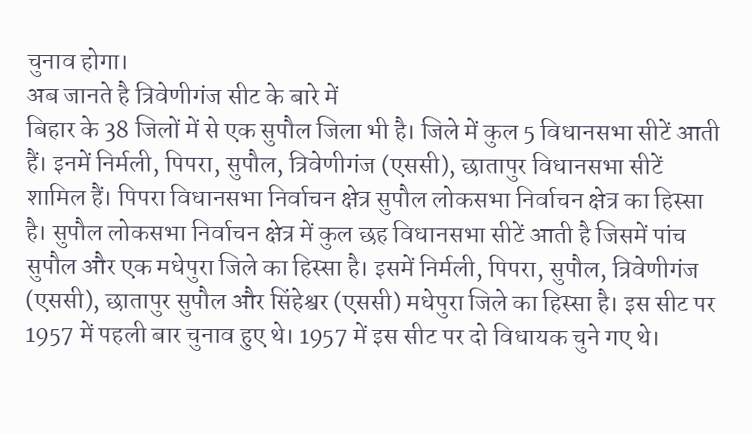चुनाव होगा।
अब जानते है त्रिवेणीगंज सीट के बारे में
बिहार के 38 जिलों में से एक सुपौल जिला भी है। जिले में कुल 5 विधानसभा सीटें आती हैं। इनमें निर्मली, पिपरा, सुपौल, त्रिवेणीगंज (एससी), छातापुर विधानसभा सीटें शामिल हैं। पिपरा विधानसभा निर्वाचन क्षेत्र सुपौल लोकसभा निर्वाचन क्षेत्र का हिस्सा है। सुपौल लोकसभा निर्वाचन क्षेत्र में कुल छह विधानसभा सीटें आती है जिसमें पांच सुपौल और एक मधेपुरा जिले का हिस्सा है। इसमें निर्मली, पिपरा, सुपौल, त्रिवेणीगंज (एससी), छातापुर सुपौल और सिंहेश्वर (एससी) मधेपुरा जिले का हिस्सा है। इस सीट पर 1957 में पहली बार चुनाव हुए थे। 1957 में इस सीट पर दो विधायक चुने गए थे।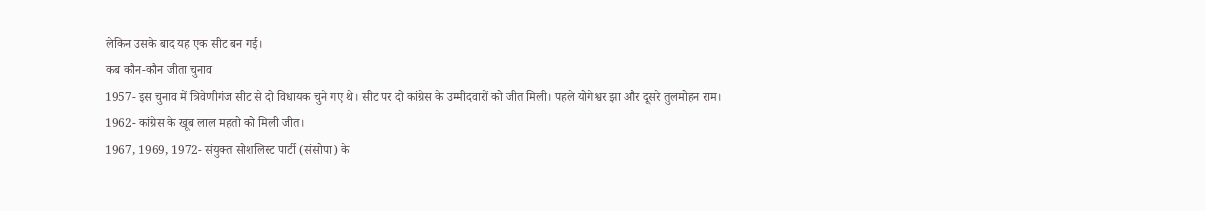लेकिन उसके बाद यह एक सीट बन गई।
कब कौन-कौन जीता चुनाव
1957- इस चुनाव में त्रिवेणीगंज सीट से दो विधायक चुने गए थे। सीट पर दो कांग्रेस के उम्मीदवारों को जीत मिली। पहले योगेश्वर झा और दूसरे तुलमोहन राम।
1962- कांग्रेस के खूब लाल महतो को मिली जीत।
1967, 1969, 1972- संयुक्त सोशलिस्ट पार्टी (संसोपा) के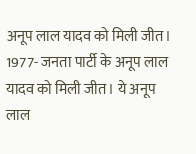अनूप लाल यादव को मिली जीत।
1977- जनता पार्टी के अनूप लाल यादव को मिली जीत। ये अनूप लाल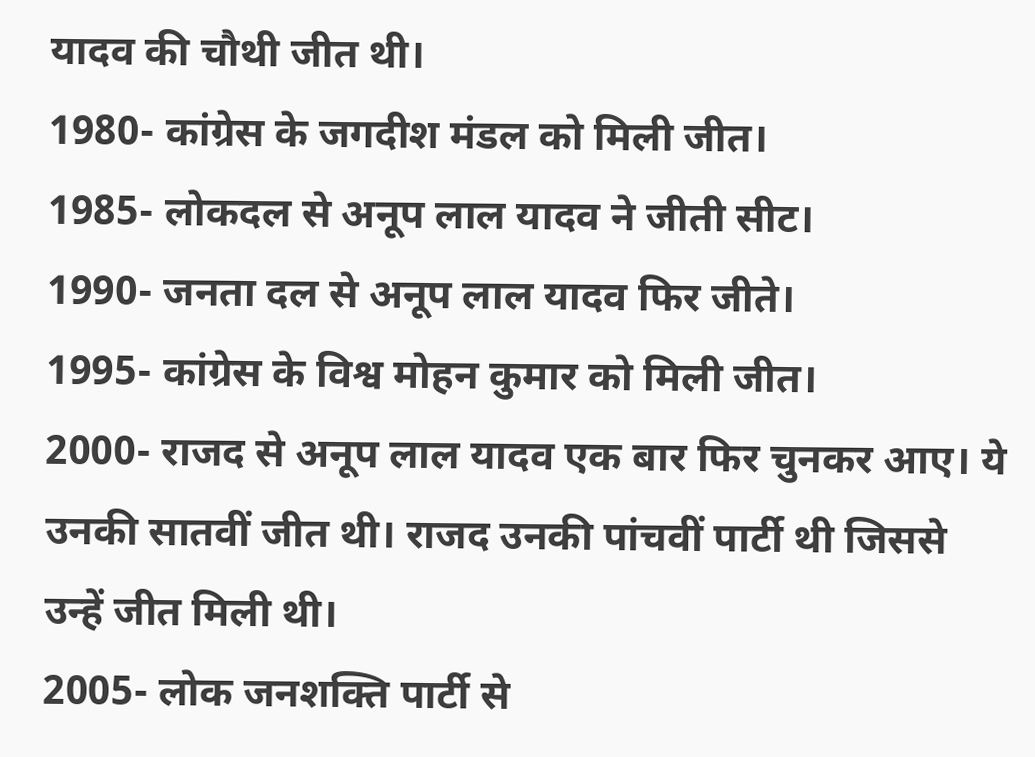यादव की चौथी जीत थी।
1980- कांग्रेस के जगदीश मंडल को मिली जीत।
1985- लोकदल से अनूप लाल यादव ने जीती सीट।
1990- जनता दल से अनूप लाल यादव फिर जीते।
1995- कांग्रेस के विश्व मोहन कुमार को मिली जीत।
2000- राजद से अनूप लाल यादव एक बार फिर चुनकर आए। ये उनकी सातवीं जीत थी। राजद उनकी पांचवीं पार्टी थी जिससे उन्हें जीत मिली थी।
2005- लोक जनशक्ति पार्टी से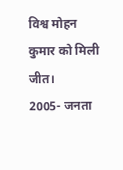विश्व मोहन कुमार को मिली जीत।
2005- जनता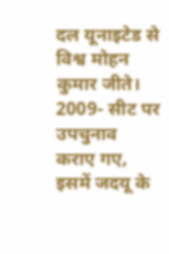दल यूनाइटेड से विश्व मोहन कुमार जीते।
2009- सीट पर उपचुनाव कराए गए, इसमें जदयू के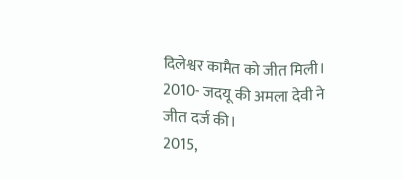दिलेश्वर कामैत को जीत मिली।
2010- जदयू की अमला देवी ने जीत दर्ज की।
2015,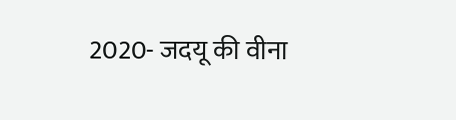2020- जदयू की वीना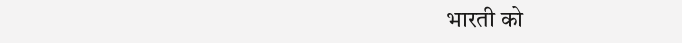भारती को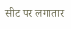सीट पर लगातार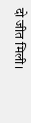दो जीत मिली।